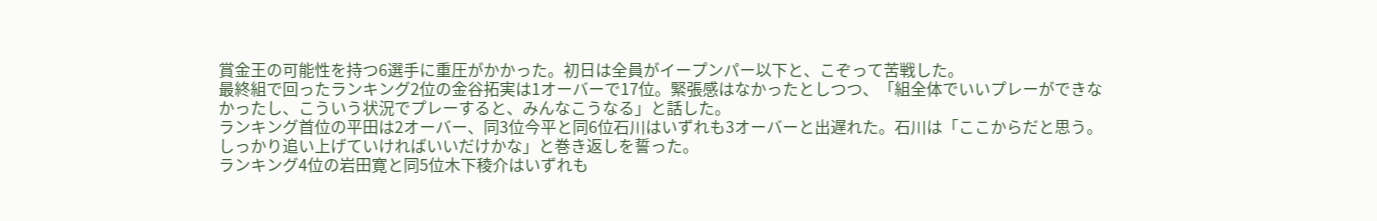賞金王の可能性を持つ6選手に重圧がかかった。初日は全員がイープンパー以下と、こぞって苦戦した。
最終組で回ったランキング2位の金谷拓実は1オーバーで17位。緊張感はなかったとしつつ、「組全体でいいプレーができなかったし、こういう状況でプレーすると、みんなこうなる」と話した。
ランキング首位の平田は2オーバー、同3位今平と同6位石川はいずれも3オーバーと出遅れた。石川は「ここからだと思う。しっかり追い上げていければいいだけかな」と巻き返しを誓った。
ランキング4位の岩田寛と同5位木下稜介はいずれも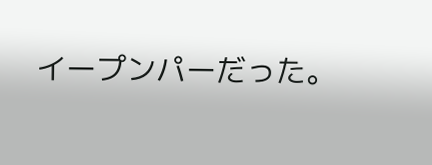イープンパーだった。